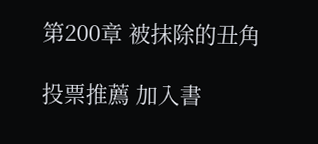第200章 被抹除的丑角

投票推薦 加入書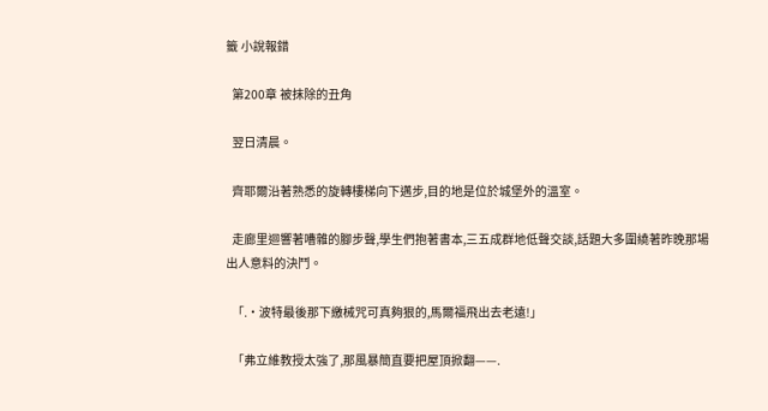籤 小說報錯

  第200章 被抹除的丑角

  翌日清晨。

  齊耶爾沿著熟悉的旋轉樓梯向下邁步,目的地是位於城堡外的溫室。

  走廊里迴響著嘈雜的腳步聲,學生們抱著書本,三五成群地低聲交談,話題大多圍繞著昨晚那場出人意料的決鬥。

  「.·波特最後那下繳械咒可真夠狠的,馬爾福飛出去老遠!」

  「弗立維教授太強了,那風暴簡直要把屋頂掀翻——.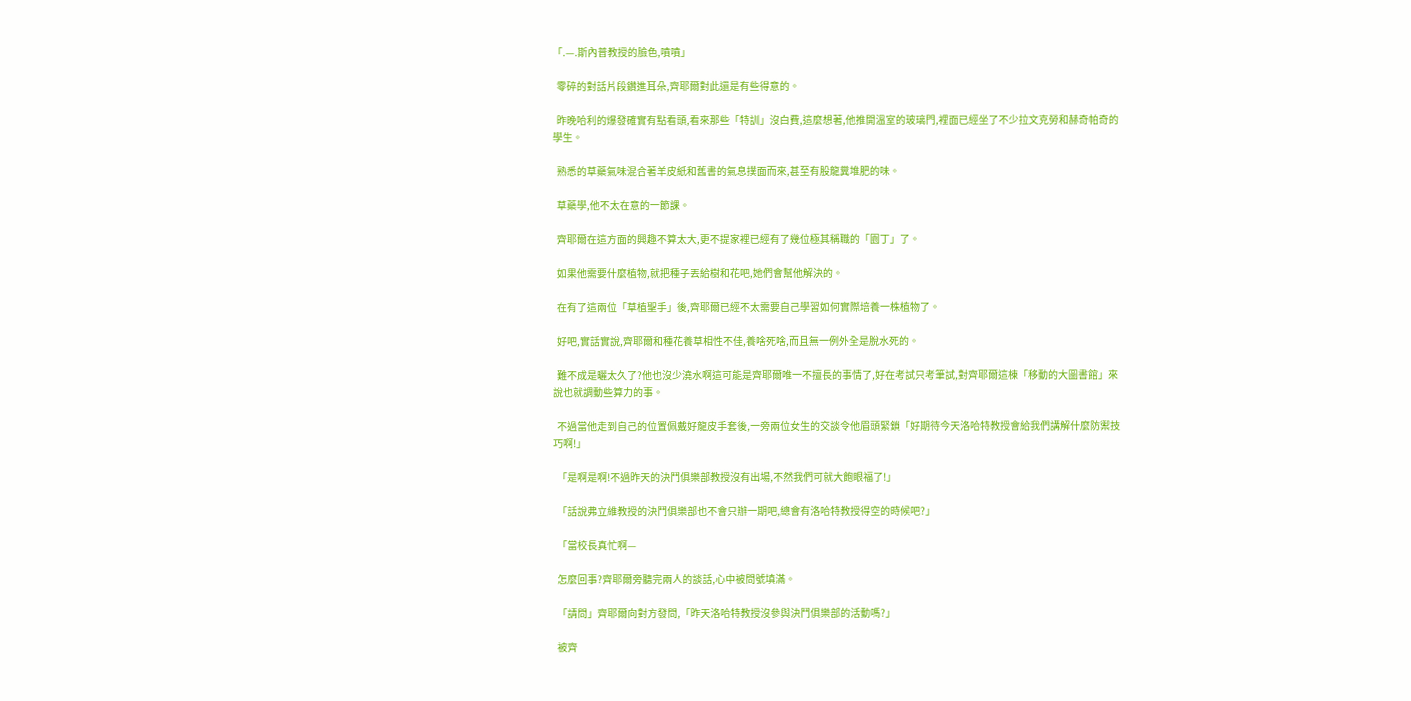「.—.斯內普教授的臉色,噴噴」

  零碎的對話片段鑽進耳朵,齊耶爾對此還是有些得意的。

  昨晚哈利的爆發確實有點看頭,看來那些「特訓」沒白費,這麼想著,他推開溫室的玻璃門,裡面已經坐了不少拉文克勞和赫奇帕奇的學生。

  熟悉的草藥氣味混合著羊皮紙和舊書的氣息撲面而來,甚至有股龍糞堆肥的味。

  草藥學,他不太在意的一節課。

  齊耶爾在這方面的興趣不算太大,更不提家裡已經有了幾位極其稱職的「園丁」了。

  如果他需要什麼植物,就把種子丟給樹和花吧,她們會幫他解決的。

  在有了這兩位「草植聖手」後,齊耶爾已經不太需要自己學習如何實際培養一株植物了。

  好吧,實話實說,齊耶爾和種花養草相性不佳,養啥死啥,而且無一例外全是脫水死的。

  難不成是曬太久了?他也沒少澆水啊這可能是齊耶爾唯一不擅長的事情了,好在考試只考筆試,對齊耶爾這棟「移動的大圖書館」來說也就調動些算力的事。

  不過當他走到自己的位置佩戴好龍皮手套後,一旁兩位女生的交談令他眉頭緊鎖「好期待今天洛哈特教授會給我們講解什麼防禦技巧啊!」

  「是啊是啊!不過昨天的決鬥俱樂部教授沒有出場,不然我們可就大飽眼福了!」

  「話說弗立維教授的決鬥俱樂部也不會只辦一期吧,總會有洛哈特教授得空的時候吧?」

  「當校長真忙啊—

  怎麼回事?齊耶爾旁聽完兩人的談話,心中被問號填滿。

  「請問」齊耶爾向對方發問,「昨天洛哈特教授沒參與決鬥俱樂部的活動嗎?」

  被齊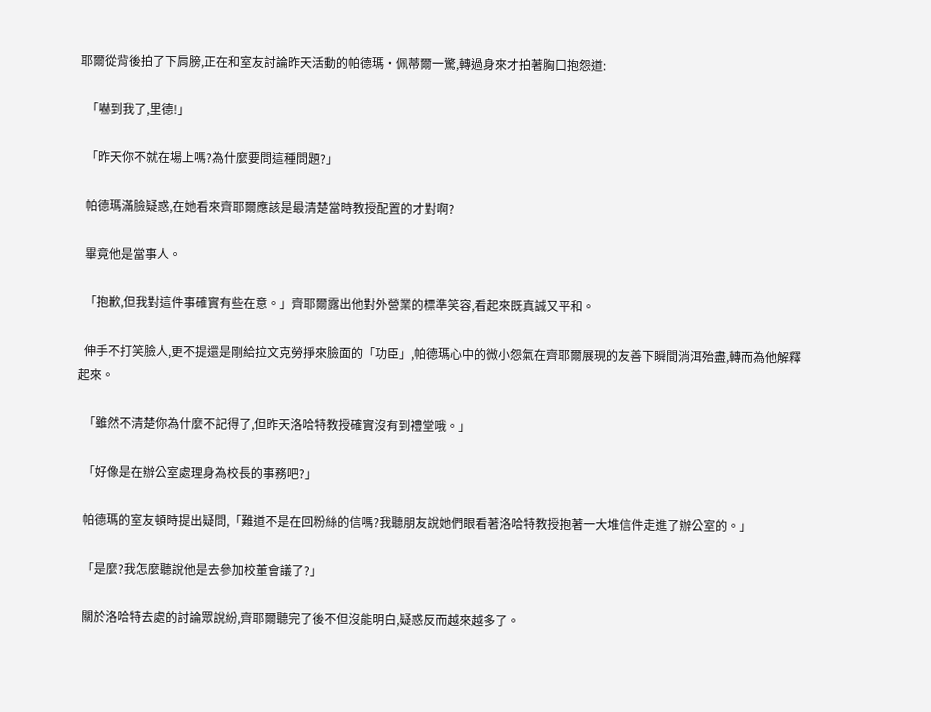耶爾從背後拍了下肩膀,正在和室友討論昨天活動的帕德瑪·佩蒂爾一驚,轉過身來才拍著胸口抱怨道:

  「嚇到我了,里德!」

  「昨天你不就在場上嗎?為什麼要問這種問題?」

  帕德瑪滿臉疑惑,在她看來齊耶爾應該是最清楚當時教授配置的才對啊?

  畢竟他是當事人。

  「抱歉,但我對這件事確實有些在意。」齊耶爾露出他對外營業的標準笑容,看起來既真誠又平和。

  伸手不打笑臉人,更不提還是剛給拉文克勞掙來臉面的「功臣」,帕德瑪心中的微小怨氣在齊耶爾展現的友善下瞬間消洱殆盡,轉而為他解釋起來。

  「雖然不清楚你為什麼不記得了,但昨天洛哈特教授確實沒有到禮堂哦。」

  「好像是在辦公室處理身為校長的事務吧?」

  帕德瑪的室友頓時提出疑問,「難道不是在回粉絲的信嗎?我聽朋友說她們眼看著洛哈特教授抱著一大堆信件走進了辦公室的。」

  「是麼?我怎麼聽說他是去參加校董會議了?」

  關於洛哈特去處的討論眾說紛,齊耶爾聽完了後不但沒能明白,疑惑反而越來越多了。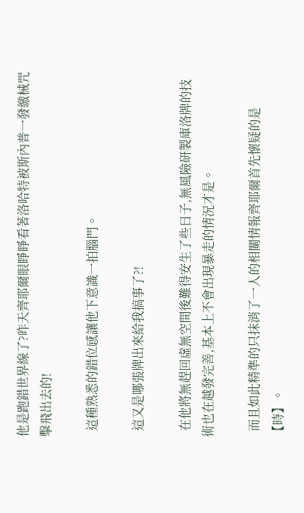他是跑錯世界線了?昨天齊耶爾眼睜睜看著洛哈特被斯內普一發繳械咒擊飛出去的!

  這種熟悉的錯位感讓他下意識一拍腦門。

  這又是哪張牌出來給我搞事了?!

  在他將無趕回虛無空間後難得安生了些日子,無風險研製庫洛牌的技術也在越發完善,基本上不會出現暴走的情況才是。

  而且如此精準的只抹消了一人的相關情報齊耶爾首先懷疑的是【時】。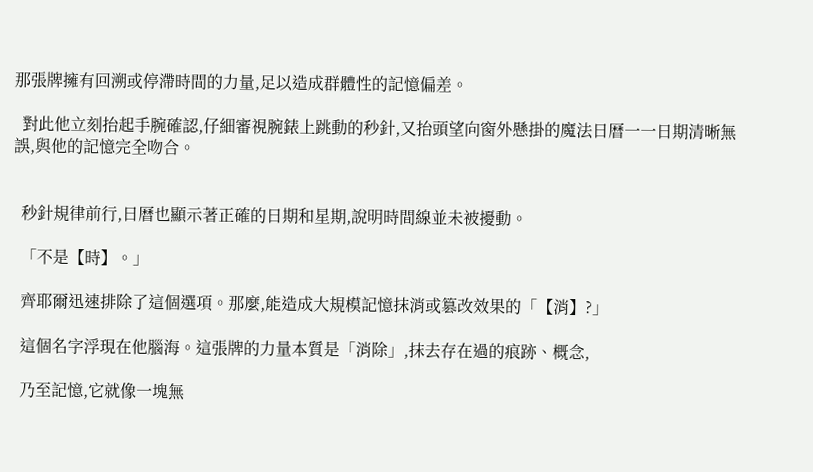那張牌擁有回溯或停滯時間的力量,足以造成群體性的記憶偏差。

  對此他立刻抬起手腕確認,仔細審視腕錶上跳動的秒針,又抬頭望向窗外懸掛的魔法日曆一一日期清晰無誤,與他的記憶完全吻合。


  秒針規律前行,日曆也顯示著正確的日期和星期,說明時間線並未被擾動。

  「不是【時】。」

  齊耶爾迅速排除了這個選項。那麼,能造成大規模記憶抹消或篡改效果的「【消】?」

  這個名字浮現在他腦海。這張牌的力量本質是「消除」,抹去存在過的痕跡、概念,

  乃至記憶,它就像一塊無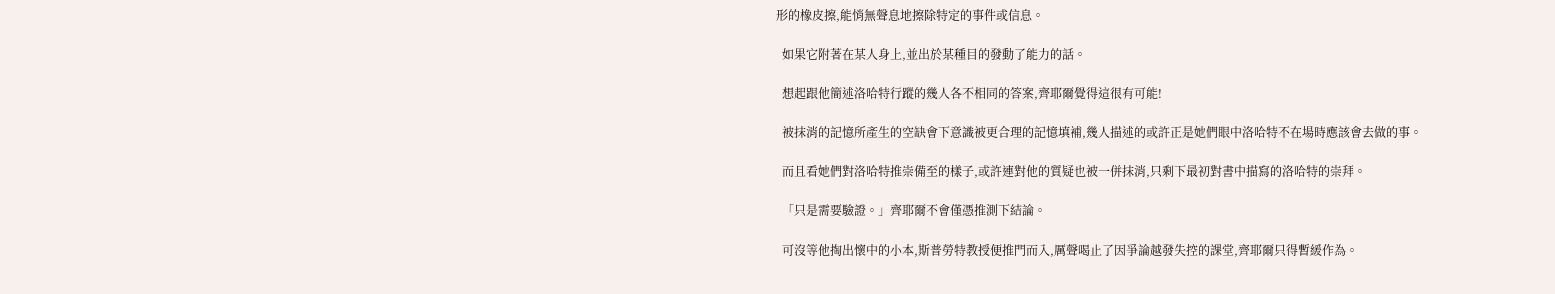形的橡皮擦,能悄無聲息地擦除特定的事件或信息。

  如果它附著在某人身上,並出於某種目的發動了能力的話。

  想起跟他簡述洛哈特行蹤的幾人各不相同的答案,齊耶爾覺得這很有可能!

  被抹消的記憶所產生的空缺會下意識被更合理的記憶填補,幾人描述的或許正是她們眼中洛哈特不在場時應該會去做的事。

  而且看她們對洛哈特推崇備至的樣子,或許連對他的質疑也被一併抹消,只剩下最初對書中描寫的洛哈特的崇拜。

  「只是需要驗證。」齊耶爾不會僅憑推測下結論。

  可沒等他掏出懷中的小本,斯普勞特教授便推門而入,厲聲喝止了因爭論越發失控的課堂,齊耶爾只得暫緩作為。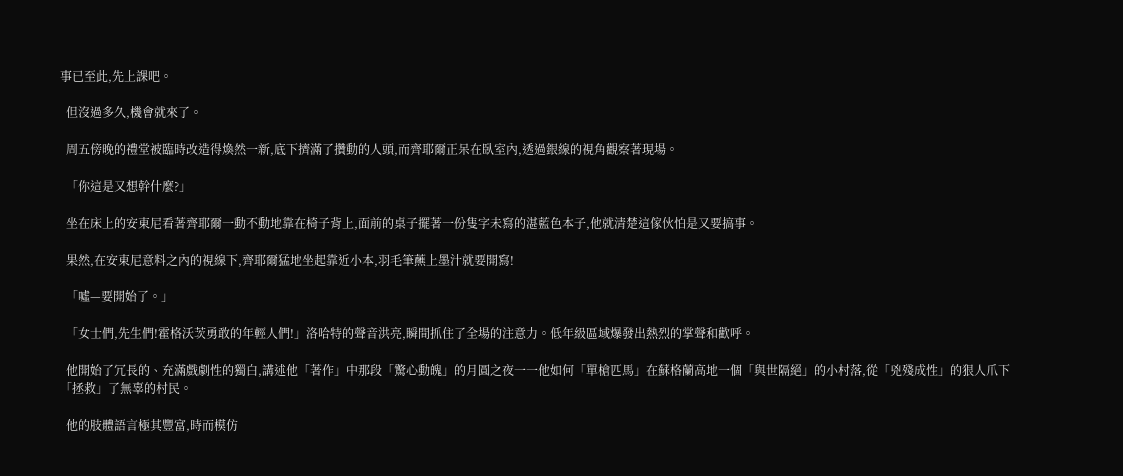事已至此,先上課吧。

  但沒過多久,機會就來了。

  周五傍晚的禮堂被臨時改造得煥然一新,底下擠滿了攢動的人頭,而齊耶爾正呆在臥室內,透過銀線的視角觀察著現場。

  「你這是又想幹什麼?」

  坐在床上的安東尼看著齊耶爾一動不動地靠在椅子背上,面前的桌子擺著一份隻字未寫的湛藍色本子,他就清楚這傢伙怕是又要搞事。

  果然,在安東尼意料之內的視線下,齊耶爾猛地坐起靠近小本,羽毛筆蘸上墨汁就要開寫!

  「噓—要開始了。」

  「女士們,先生們!霍格沃茨勇敢的年輕人們!」洛哈特的聲音洪亮,瞬間抓住了全場的注意力。低年級區域爆發出熱烈的掌聲和歡呼。

  他開始了冗長的、充滿戲劇性的獨白,講述他「著作」中那段「驚心動魄」的月圓之夜一一他如何「單槍匹馬」在蘇格蘭高地一個「與世隔絕」的小村落,從「兇殘成性」的狠人爪下「拯救」了無辜的村民。

  他的肢體語言極其豐富,時而模仿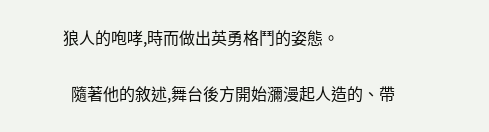狼人的咆哮,時而做出英勇格鬥的姿態。

  隨著他的敘述,舞台後方開始瀰漫起人造的、帶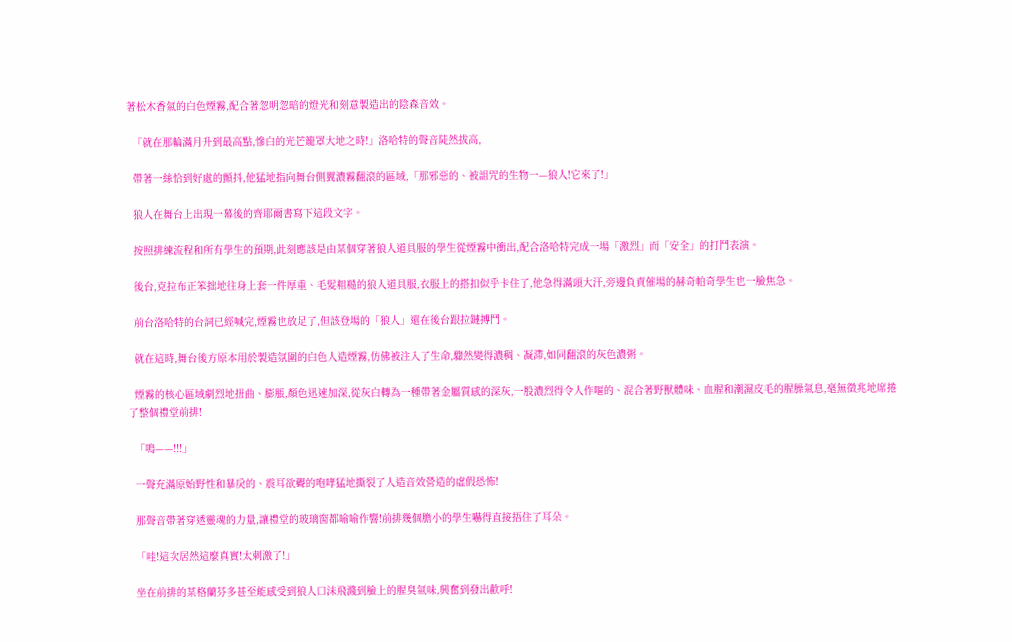著松木香氣的白色煙霧,配合著忽明忽暗的燈光和刻意製造出的陰森音效。

  「就在那輪滿月升到最高點,慘白的光芒籠罩大地之時!」洛哈特的聲音陡然拔高,

  帶著一絲恰到好處的顫抖,他猛地指向舞台側翼濃霧翻滾的區域,「那邪惡的、被詛咒的生物一—狼人!它來了!」

  狼人在舞台上出現一幕後的齊耶爾書寫下這段文字。

  按照排練流程和所有學生的預期,此刻應該是由某個穿著狼人道具服的學生從煙霧中衝出,配合洛哈特完成一場「激烈」而「安全」的打鬥表演。

  後台,克拉布正笨拙地往身上套一件厚重、毛髮粗糙的狼人道具服,衣服上的搭扣似乎卡住了,他急得滿頭大汗,旁邊負責催場的赫奇帕奇學生也一臉焦急。

  前台洛哈特的台詞已經喊完,煙霧也放足了,但該登場的「狼人」還在後台跟拉鏈搏鬥。

  就在這時,舞台後方原本用於製造氛圍的白色人造煙霧,仿佛被注入了生命,驟然變得濃稠、凝滯,如同翻滾的灰色濃粥。

  煙霧的核心區域劇烈地扭曲、膨脹,顏色迅速加深,從灰白轉為一種帶著金屬質感的深灰,一股濃烈得令人作嘔的、混合著野獸體味、血腥和潮濕皮毛的腥臊氣息,毫無徵兆地席捲了整個禮堂前排!

  「鳴——!!!」

  一聲充滿原始野性和暴戾的、震耳欲聾的咆哮猛地撕裂了人造音效營造的虛假恐怖!

  那聲音帶著穿透靈魂的力量,讓禮堂的玻璃窗都喻喻作響!前排幾個膽小的學生嚇得直接捂住了耳朵。

  「哇!這次居然這麼真實!太刺激了!」

  坐在前排的某格蘭芬多甚至能感受到狼人口沫飛濺到臉上的腥臭氣味,興奮到發出歡呼!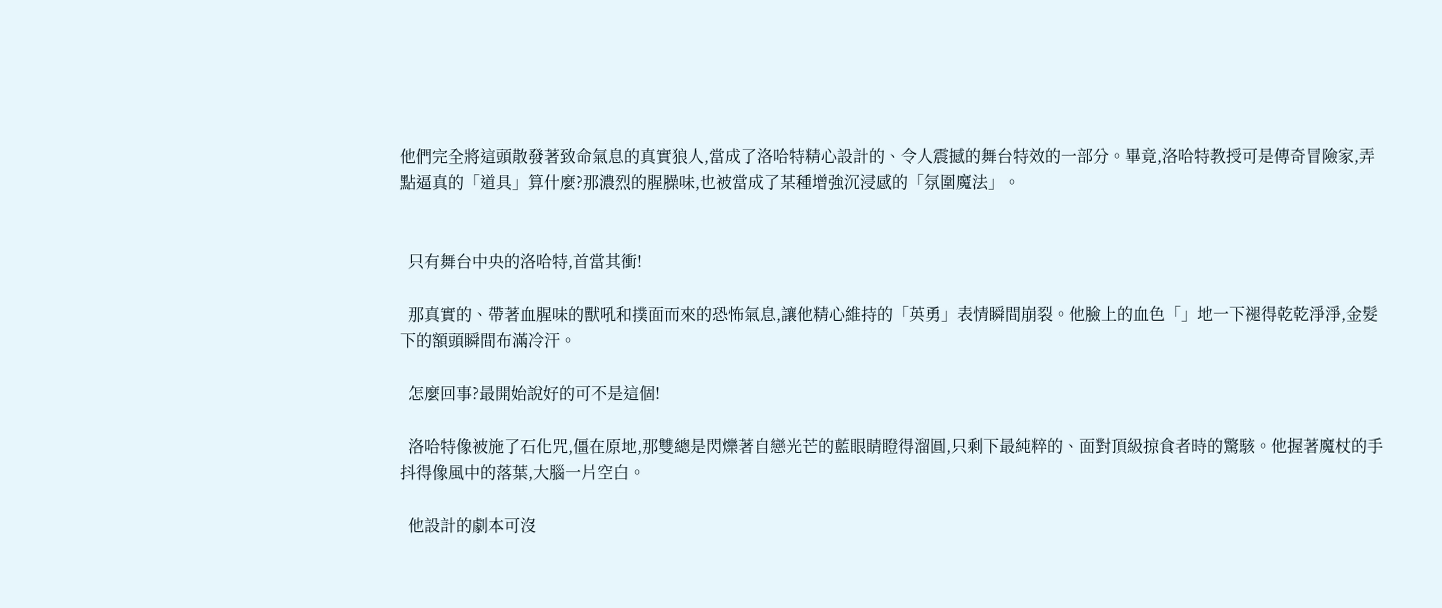他們完全將這頭散發著致命氣息的真實狼人,當成了洛哈特精心設計的、令人震撼的舞台特效的一部分。畢竟,洛哈特教授可是傳奇冒險家,弄點逼真的「道具」算什麼?那濃烈的腥臊味,也被當成了某種增強沉浸感的「氛圍魔法」。


  只有舞台中央的洛哈特,首當其衝!

  那真實的、帶著血腥味的獸吼和撲面而來的恐怖氣息,讓他精心維持的「英勇」表情瞬間崩裂。他臉上的血色「」地一下褪得乾乾淨淨,金髮下的額頭瞬間布滿冷汗。

  怎麼回事?最開始說好的可不是這個!

  洛哈特像被施了石化咒,僵在原地,那雙總是閃爍著自戀光芒的藍眼睛瞪得溜圓,只剩下最純粹的、面對頂級掠食者時的驚駭。他握著魔杖的手抖得像風中的落葉,大腦一片空白。

  他設計的劇本可沒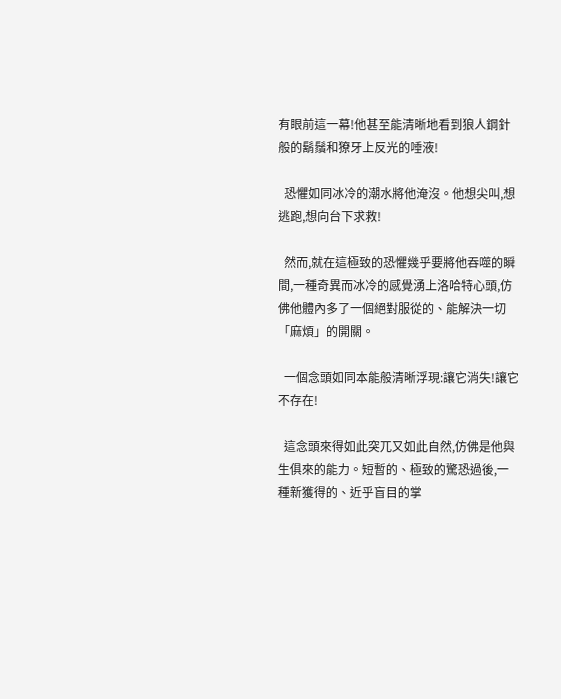有眼前這一幕!他甚至能清晰地看到狼人鋼針般的鬍鬚和獠牙上反光的唾液!

  恐懼如同冰冷的潮水將他淹沒。他想尖叫,想逃跑,想向台下求救!

  然而,就在這極致的恐懼幾乎要將他吞噬的瞬間,一種奇異而冰冷的感覺湧上洛哈特心頭,仿佛他體內多了一個絕對服從的、能解決一切「麻煩」的開關。

  一個念頭如同本能般清晰浮現:讓它消失!讓它不存在!

  這念頭來得如此突兀又如此自然,仿佛是他與生俱來的能力。短暫的、極致的驚恐過後,一種新獲得的、近乎盲目的掌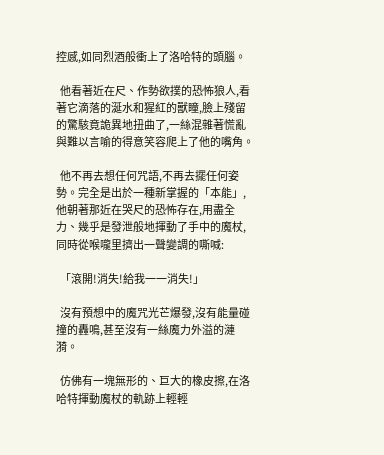控感,如同烈酒般衝上了洛哈特的頭腦。

  他看著近在尺、作勢欲撲的恐怖狼人,看著它滴落的涎水和猩紅的獸瞳,臉上殘留的驚駭竟詭異地扭曲了,一絲混雜著慌亂與難以言喻的得意笑容爬上了他的嘴角。

  他不再去想任何咒語,不再去擺任何姿勢。完全是出於一種新掌握的「本能」,他朝著那近在哭尺的恐怖存在,用盡全力、幾乎是發泄般地揮動了手中的魔杖,同時從喉嚨里擠出一聲變調的嘶喊:

  「滾開!消失!給我一一消失!」

  沒有預想中的魔咒光芒爆發,沒有能量碰撞的轟鳴,甚至沒有一絲魔力外溢的漣漪。

  仿佛有一塊無形的、巨大的橡皮擦,在洛哈特揮動魔杖的軌跡上輕輕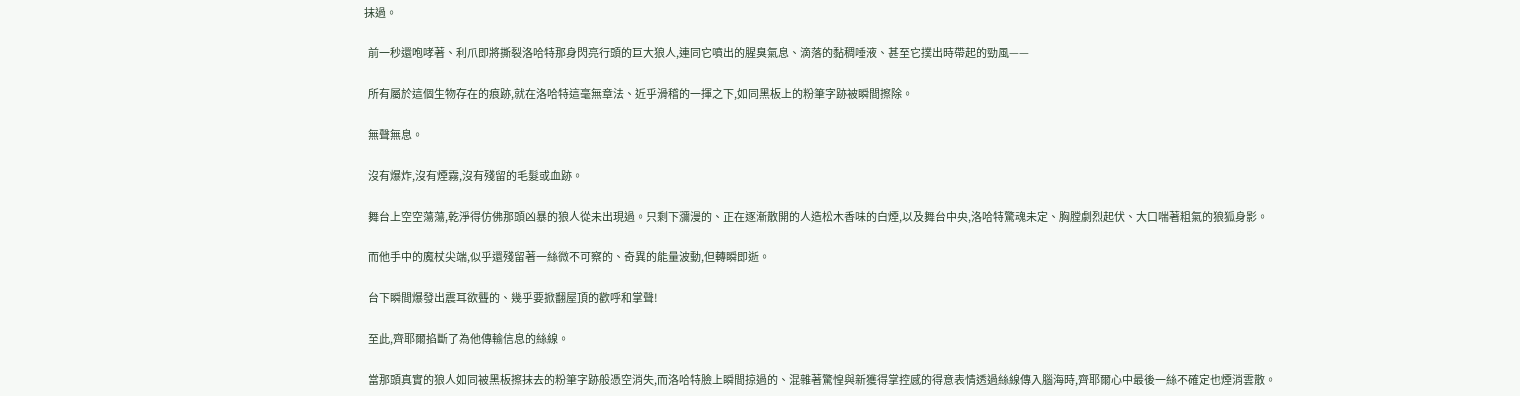抹過。

  前一秒還咆哮著、利爪即將撕裂洛哈特那身閃亮行頭的巨大狼人,連同它噴出的腥臭氣息、滴落的黏稠唾液、甚至它撲出時帶起的勁風——

  所有屬於這個生物存在的痕跡,就在洛哈特這毫無章法、近乎滑稽的一揮之下,如同黑板上的粉筆字跡被瞬間擦除。

  無聲無息。

  沒有爆炸,沒有煙霧,沒有殘留的毛髮或血跡。

  舞台上空空蕩蕩,乾淨得仿佛那頭凶暴的狼人從未出現過。只剩下瀰漫的、正在逐漸散開的人造松木香味的白煙,以及舞台中央,洛哈特驚魂未定、胸膛劇烈起伏、大口喘著粗氣的狼狐身影。

  而他手中的魔杖尖端,似乎還殘留著一絲微不可察的、奇異的能量波動,但轉瞬即逝。

  台下瞬間爆發出震耳欲聾的、幾乎要掀翻屋頂的歡呼和掌聲!

  至此,齊耶爾掐斷了為他傳輸信息的絲線。

  當那頭真實的狼人如同被黑板擦抹去的粉筆字跡般憑空消失,而洛哈特臉上瞬間掠過的、混雜著驚惶與新獲得掌控感的得意表情透過絲線傳入腦海時,齊耶爾心中最後一絲不確定也煙消雲散。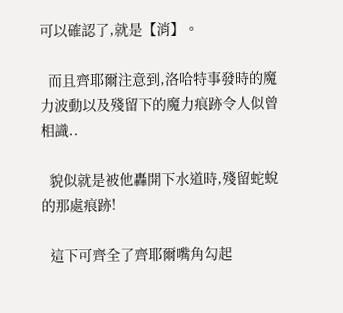可以確認了,就是【消】。

  而且齊耶爾注意到,洛哈特事發時的魔力波動以及殘留下的魔力痕跡令人似曾相識..

  貌似就是被他轟開下水道時,殘留蛇蛻的那處痕跡!

  這下可齊全了齊耶爾嘴角勾起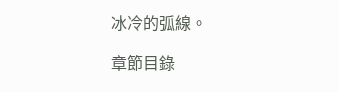冰冷的弧線。

章節目錄